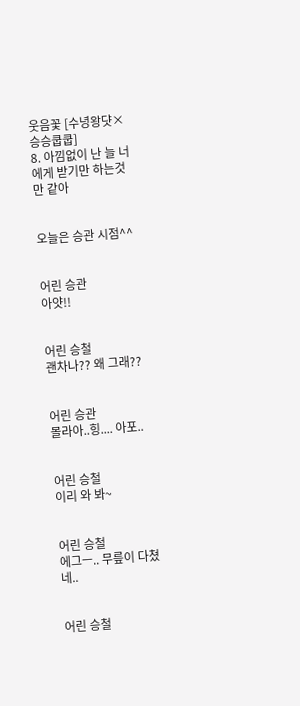웃음꽃 [수녕왕댯×승승쿱쿱]
8. 아낌없이 난 늘 너에게 받기만 하는것만 같아


오늘은 승관 시점^^


어린 승관
아얏!!


어린 승철
괜차나?? 왜 그래??


어린 승관
몰라아..힝.... 아포..


어린 승철
이리 와 봐~


어린 승철
에그ㅡ.. 무릎이 다쳤네..


어린 승철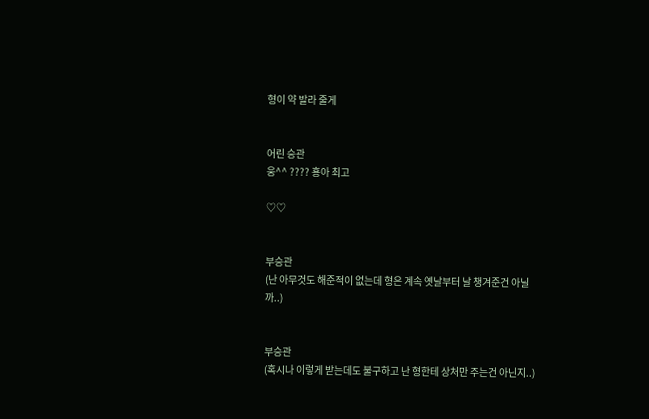형이 약 발라 줄게


어린 승관
웅^^ ???? 횽아 최고

♡♡


부승관
(난 아무것도 해준적이 없는데 형은 계속 옛날부터 날 챙겨준건 아닐까..)


부승관
(혹시나 이렇게 받는데도 불구하고 난 형한테 상처만 주는건 아닌지..)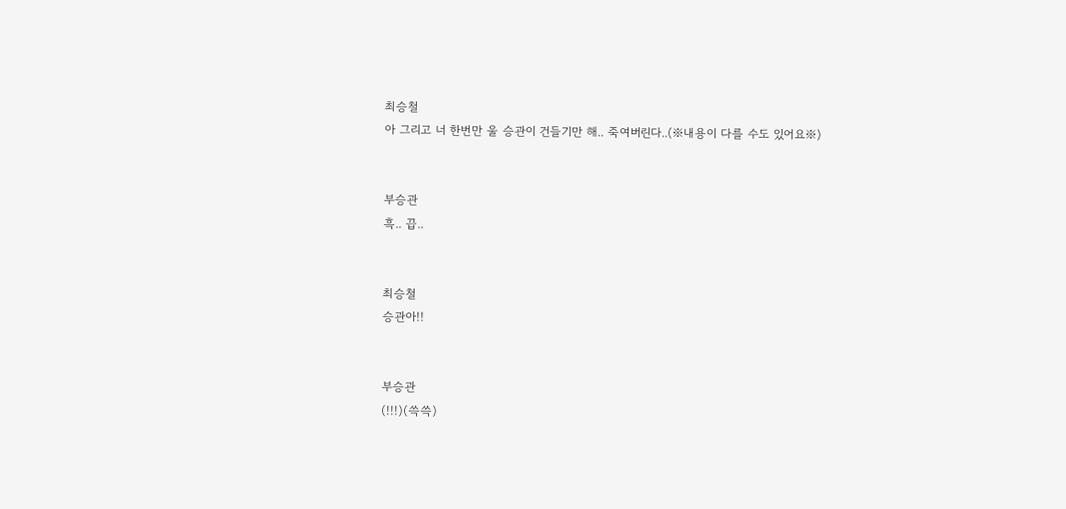최승철
아 그리고 너 한번만 울 승관이 건들기만 해.. 죽여버린다..(※내용이 다를 수도 있어요※)


부승관
흑.. 끕..


최승철
승관아!!


부승관
(!!!)(쓱쓱)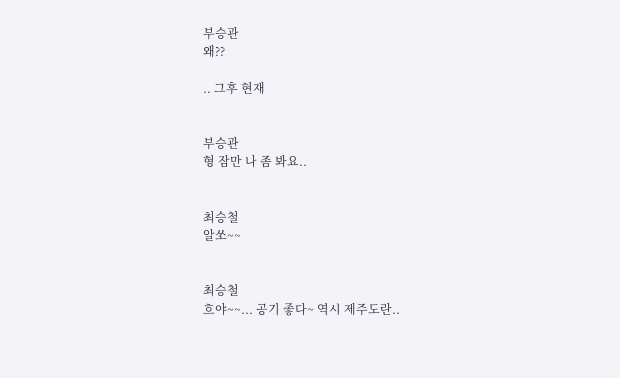부승관
왜??

.. 그후 현재


부승관
형 잠만 나 좀 봐요..


최승철
알쏘~~


최승철
흐야~~... 공기 좋다~ 역시 제주도란..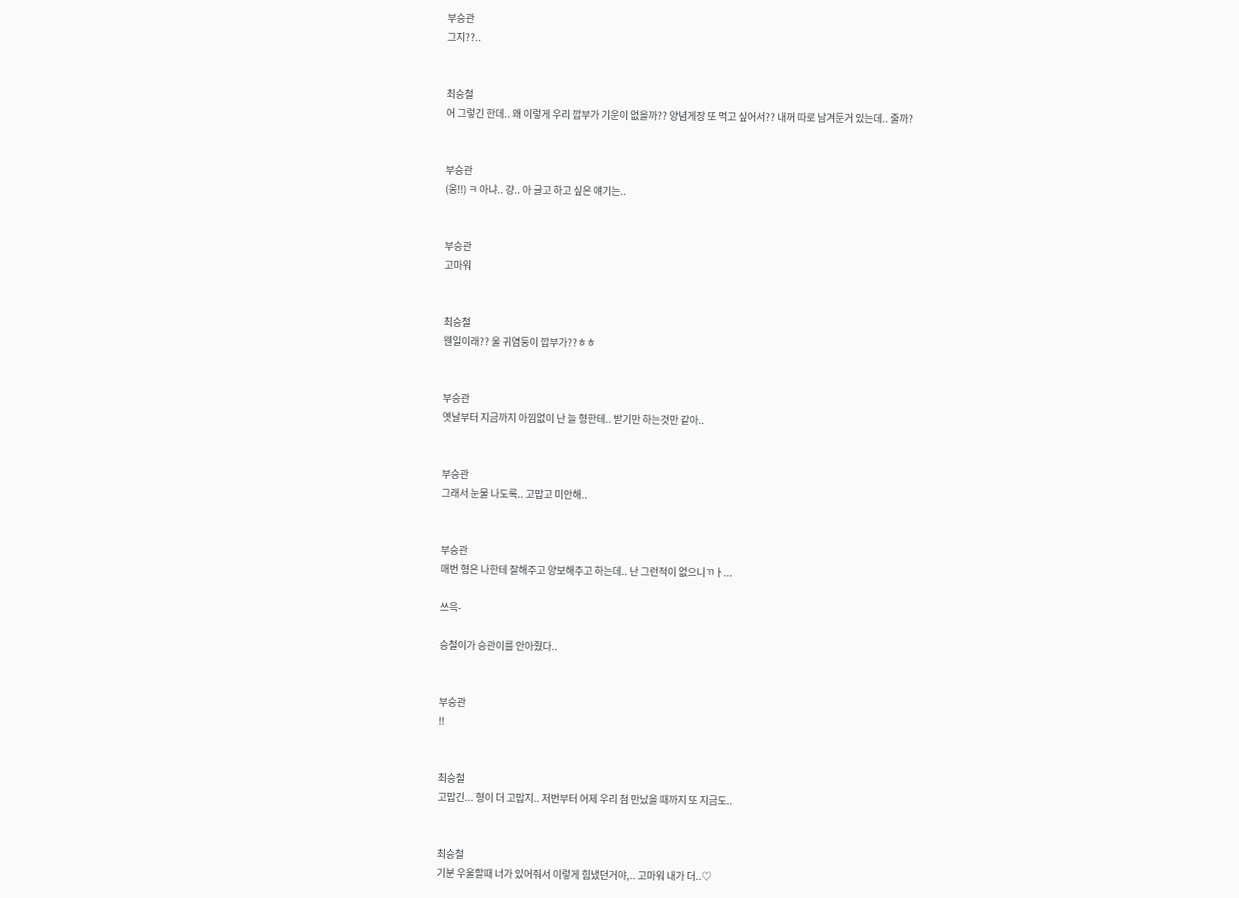부승관
그지??..


최승철
어 그렇긴 한데.. 왜 이렇게 우리 깝부가 기운이 없을까?? 양념게장 또 먹고 싶어서?? 내꺼 따로 남겨둔거 있는데.. 줄까?


부승관
(웅!!) ㅋ 아냐.. 걍.. 아 글고 하고 싶은 얘기는..


부승관
고마워


최승철
웬일이래?? 울 귀염둥이 깝부가??ㅎㅎ


부승관
옛날부터 지금까지 아낌없이 난 늘 형한테.. 받기만 하는것만 같아..


부승관
그래서 눈물 나도록.. 고맙고 미안해..


부승관
매번 형은 나한테 잘해주고 양보해주고 하는데.. 난 그런적이 없으니ㄲㅏ...

쓰윽-

승철이가 승관이를 안아줬다..


부승관
!!


최승철
고맙긴... 형이 더 고맙지.. 저번부터 어제 우리 첨 만났을 때까지 또 지금도..


최승철
기분 우울할때 너가 있어줘서 이렇게 힘냈던거야,.. 고마워 내가 더..♡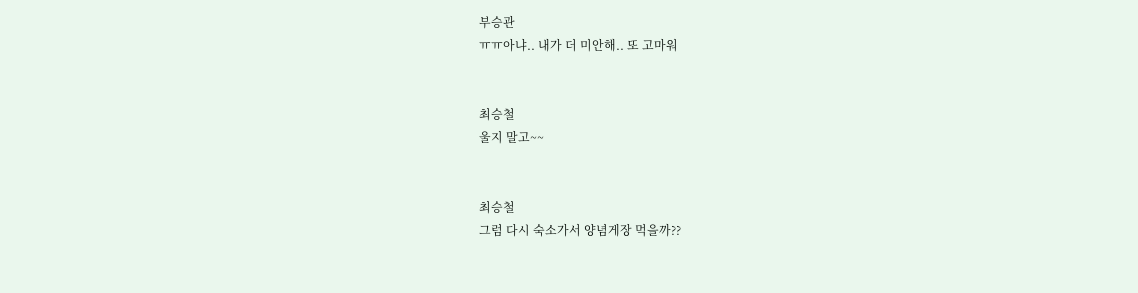부승관
ㅠㅠ아냐.. 내가 더 미안해.. 또 고마워


최승철
울지 말고~~


최승철
그럼 다시 숙소가서 양념게장 먹을까??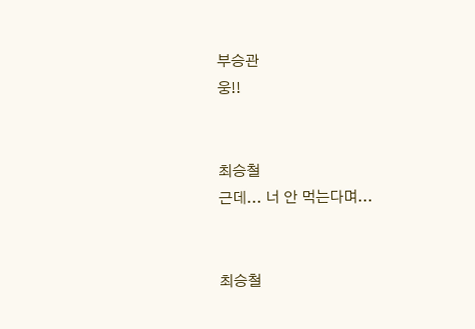부승관
웅!!


최승철
근데... 너 안 먹는다며...


최승철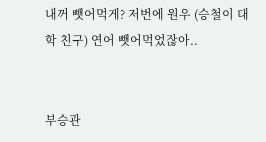내꺼 뺏어먹게? 저번에 원우 (승철이 대학 친구) 연어 뺏어먹었잖아..


부승관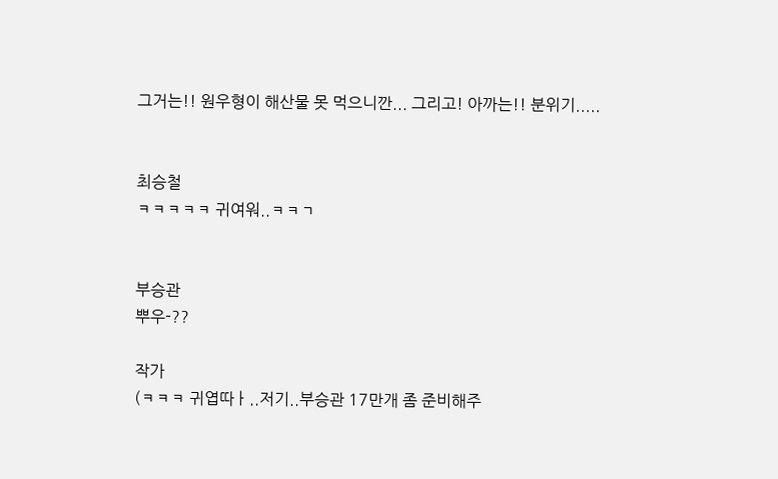그거는!! 원우형이 해산물 못 먹으니깐... 그리고! 아까는!! 분위기.....


최승철
ㅋㅋㅋㅋㅋ 귀여워..ㅋㅋㄱ


부승관
뿌우-??

작가
(ㅋㅋㅋ 귀엽따ㅏ..저기..부승관 17만개 좀 준비해주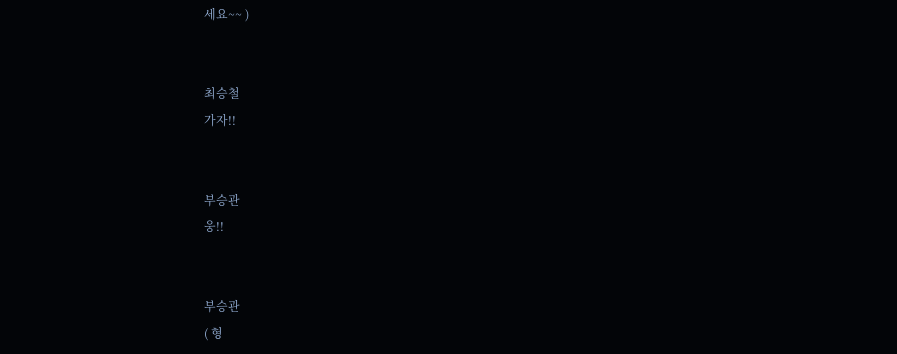세요~~ )


최승철
가자!!


부승관
웅!!


부승관
( 형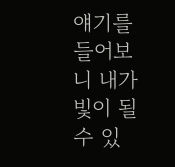얘기를 들어보니 내가 빛이 될 수 있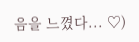음을 느꼈다... ♡)